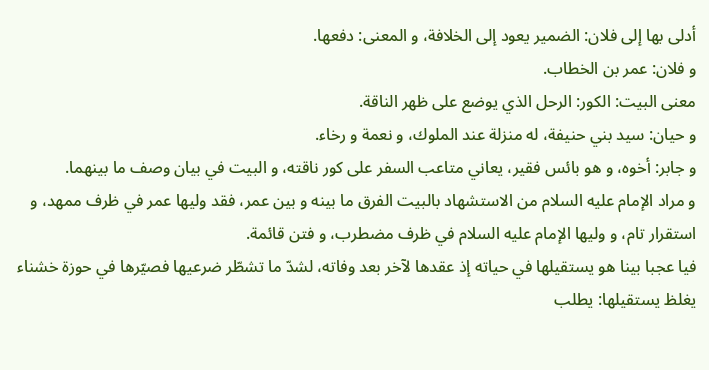أدلى بها إلى فلان: الضمير يعود إلى الخلافة، و المعنى: دفعها.
و فلان: عمر بن الخطاب.
معنى البيت: الكور: الرحل الذي يوضع على ظهر الناقة.
و حيان: سيد بني حنيفة، له منزلة عند الملوك، و نعمة و رخاء.
و جابر: أخوه، و هو بائس فقير، يعاني متاعب السفر على كور ناقته، و البيت في بيان وصف ما بينهما.
و مراد الإمام عليه السلام من الاستشهاد بالبيت الفرق ما بينه و بين عمر، فقد وليها عمر في ظرف ممهد، و استقرار تام، و وليها الإمام عليه السلام في ظرف مضطرب، و فتن قائمة.
فيا عجبا بينا هو يستقيلها في حياته إذ عقدها لآخر بعد وفاته، لشدّ ما تشطّر ضرعيها فصيّرها في حوزة خشناء يغلظ يستقيلها: يطلب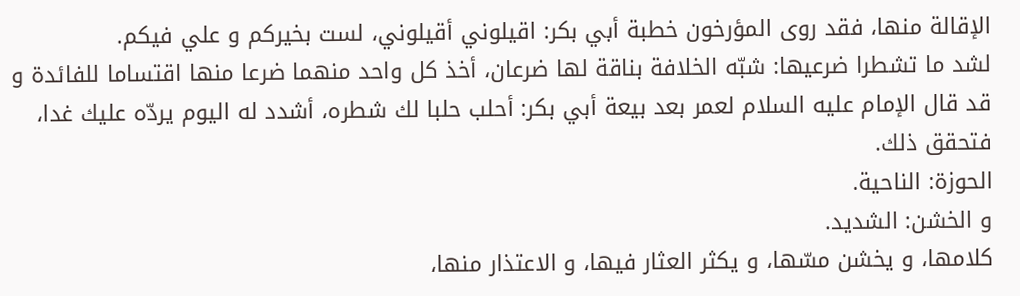الإقالة منها، فقد روى المؤرخون خطبة أبي بكر: اقيلوني أقيلوني، لست بخيركم و علي فيكم.
لشد ما تشطرا ضرعيها: شبّه الخلافة بناقة لها ضرعان، أخذ كل واحد منهما ضرعا منها اقتساما للفائدة و قد قال الإمام عليه السلام لعمر بعد بيعة أبي بكر: أحلب حلبا لك شطره، أشدد له اليوم يردّه عليك غدا، فتحقق ذلك.
الحوزة: الناحية.
و الخشن: الشديد.
كلامها، و يخشن مسّها، و يكثر العثار فيها، و الاعتذار منها،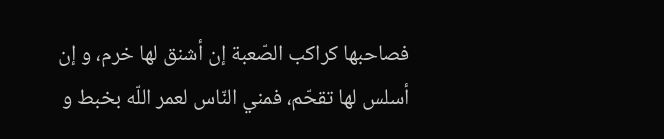فصاحبها كراكب الصّعبة إن أشنق لها خرم، و إن أسلس لها تقحّم، فمني النّاس لعمر اللّه بخبط و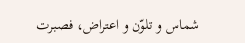شماس و تلوّن و اعتراض، فصبرت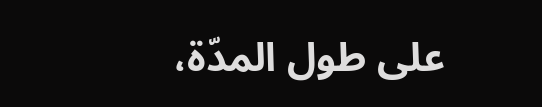على طول المدّة،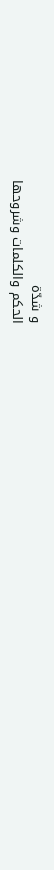و شدّة
الحكم والكلمات وشروحها